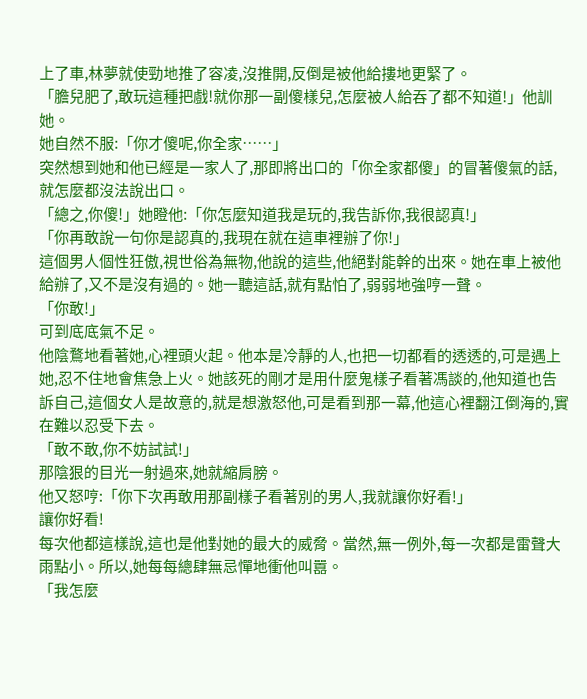上了車,林夢就使勁地推了容凌,沒推開,反倒是被他給摟地更緊了。
「膽兒肥了,敢玩這種把戲!就你那一副傻樣兒,怎麼被人給吞了都不知道!」他訓她。
她自然不服:「你才傻呢,你全家……」
突然想到她和他已經是一家人了,那即將出口的「你全家都傻」的冒著傻氣的話,就怎麼都沒法說出口。
「總之,你傻!」她瞪他:「你怎麼知道我是玩的,我告訴你,我很認真!」
「你再敢說一句你是認真的,我現在就在這車裡辦了你!」
這個男人個性狂傲,視世俗為無物,他說的這些,他絕對能幹的出來。她在車上被他給辦了,又不是沒有過的。她一聽這話,就有點怕了,弱弱地強哼一聲。
「你敢!」
可到底底氣不足。
他陰鶩地看著她,心裡頭火起。他本是冷靜的人,也把一切都看的透透的,可是遇上她,忍不住地會焦急上火。她該死的剛才是用什麼鬼樣子看著馮談的,他知道也告訴自己,這個女人是故意的,就是想激怒他,可是看到那一幕,他這心裡翻江倒海的,實在難以忍受下去。
「敢不敢,你不妨試試!」
那陰狠的目光一射過來,她就縮肩膀。
他又怒哼:「你下次再敢用那副樣子看著別的男人,我就讓你好看!」
讓你好看!
每次他都這樣說,這也是他對她的最大的威脅。當然,無一例外,每一次都是雷聲大雨點小。所以,她每每總肆無忌憚地衝他叫囂。
「我怎麼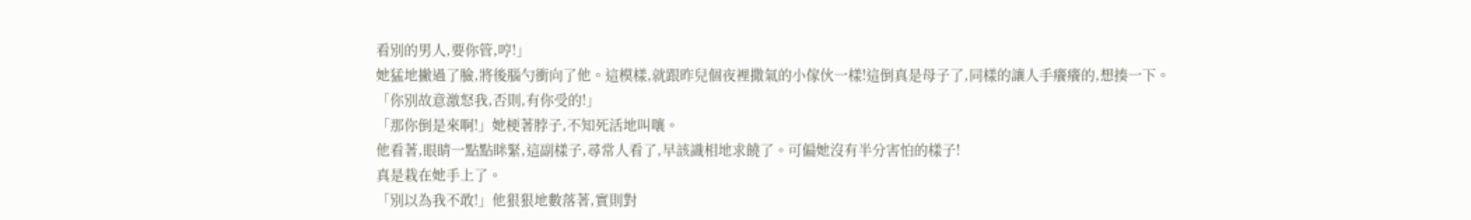看別的男人,要你管,哼!」
她猛地撇過了臉,將後腦勺衝向了他。這模樣,就跟昨兒個夜裡撒氣的小傢伙一樣!這倒真是母子了,同樣的讓人手癢癢的,想揍一下。
「你別故意激怒我,否則,有你受的!」
「那你倒是來啊!」她梗著脖子,不知死活地叫嚷。
他看著,眼睛一點點眯緊,這副樣子,尋常人看了,早該識相地求饒了。可偏她沒有半分害怕的樣子!
真是栽在她手上了。
「別以為我不敢!」他狠狠地數落著,實則對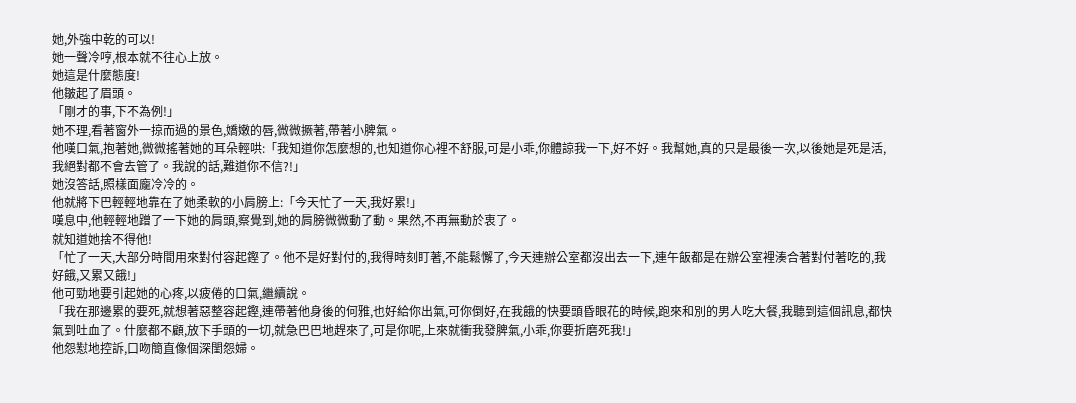她,外強中乾的可以!
她一聲冷哼,根本就不往心上放。
她這是什麼態度!
他皺起了眉頭。
「剛才的事,下不為例!」
她不理,看著窗外一掠而過的景色,嬌嫩的唇,微微撅著,帶著小脾氣。
他嘆口氣,抱著她,微微搖著她的耳朵輕哄:「我知道你怎麼想的,也知道你心裡不舒服,可是小乖,你體諒我一下,好不好。我幫她,真的只是最後一次,以後她是死是活,我絕對都不會去管了。我說的話,難道你不信?!」
她沒答話,照樣面龐冷冷的。
他就將下巴輕輕地靠在了她柔軟的小肩膀上:「今天忙了一天,我好累!」
嘆息中,他輕輕地蹭了一下她的肩頭,察覺到,她的肩膀微微動了動。果然,不再無動於衷了。
就知道她捨不得他!
「忙了一天,大部分時間用來對付容起鏗了。他不是好對付的,我得時刻盯著,不能鬆懈了,今天連辦公室都沒出去一下,連午飯都是在辦公室裡湊合著對付著吃的,我好餓,又累又餓!」
他可勁地要引起她的心疼,以疲倦的口氣,繼續說。
「我在那邊累的要死,就想著惡整容起鏗,連帶著他身後的何雅,也好給你出氣,可你倒好,在我餓的快要頭昏眼花的時候,跑來和別的男人吃大餐,我聽到這個訊息,都快氣到吐血了。什麼都不顧,放下手頭的一切,就急巴巴地趕來了,可是你呢,上來就衝我發脾氣,小乖,你要折磨死我!」
他怨懟地控訴,口吻簡直像個深閨怨婦。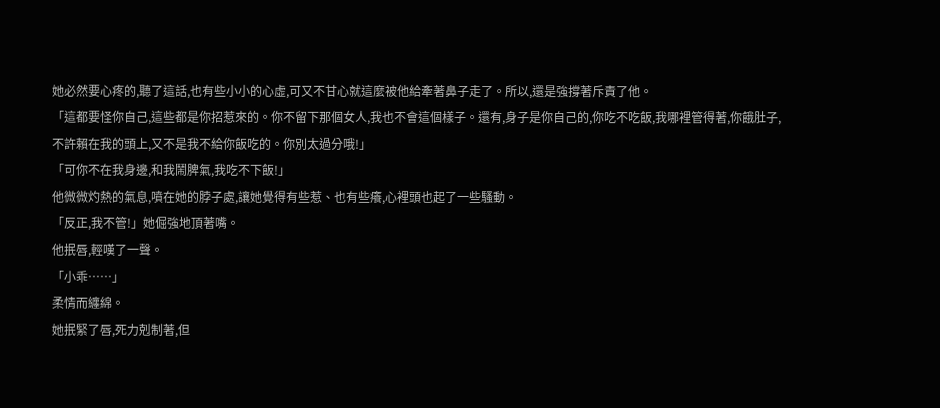她必然要心疼的,聽了這話,也有些小小的心虛,可又不甘心就這麼被他給牽著鼻子走了。所以,還是強撐著斥責了他。
「這都要怪你自己,這些都是你招惹來的。你不留下那個女人,我也不會這個樣子。還有,身子是你自己的,你吃不吃飯,我哪裡管得著,你餓肚子,不許賴在我的頭上,又不是我不給你飯吃的。你別太過分哦!」
「可你不在我身邊,和我鬧脾氣,我吃不下飯!」
他微微灼熱的氣息,噴在她的脖子處,讓她覺得有些惹、也有些癢,心裡頭也起了一些騷動。
「反正,我不管!」她倔強地頂著嘴。
他抿唇,輕嘆了一聲。
「小乖……」
柔情而纏綿。
她抿緊了唇,死力剋制著,但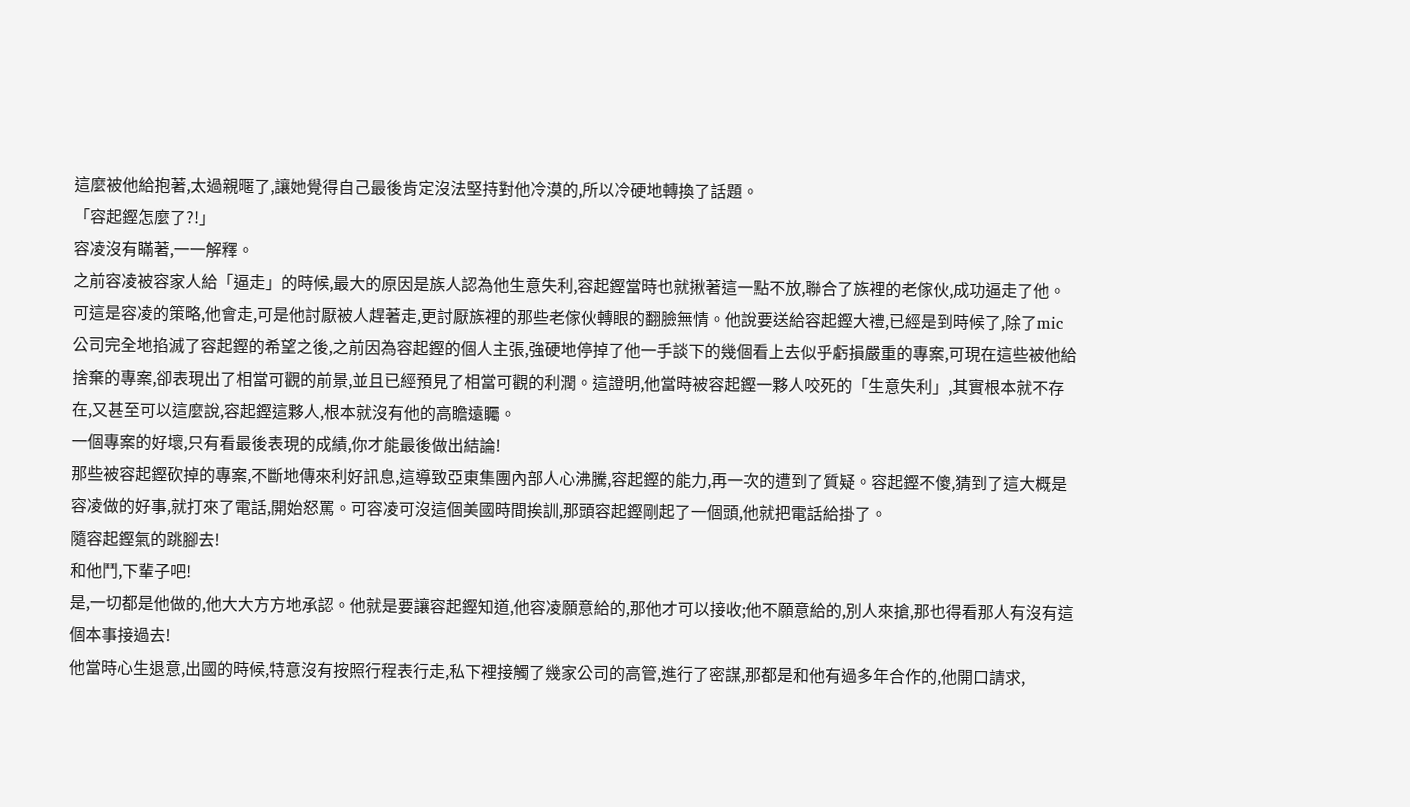這麼被他給抱著,太過親暱了,讓她覺得自己最後肯定沒法堅持對他冷漠的,所以冷硬地轉換了話題。
「容起鏗怎麼了?!」
容凌沒有瞞著,一一解釋。
之前容凌被容家人給「逼走」的時候,最大的原因是族人認為他生意失利,容起鏗當時也就揪著這一點不放,聯合了族裡的老傢伙,成功逼走了他。可這是容凌的策略,他會走,可是他討厭被人趕著走,更討厭族裡的那些老傢伙轉眼的翻臉無情。他說要送給容起鏗大禮,已經是到時候了,除了mic公司完全地掐滅了容起鏗的希望之後,之前因為容起鏗的個人主張,強硬地停掉了他一手談下的幾個看上去似乎虧損嚴重的專案,可現在這些被他給捨棄的專案,卻表現出了相當可觀的前景,並且已經預見了相當可觀的利潤。這證明,他當時被容起鏗一夥人咬死的「生意失利」,其實根本就不存在,又甚至可以這麼說,容起鏗這夥人,根本就沒有他的高瞻遠矚。
一個專案的好壞,只有看最後表現的成績,你才能最後做出結論!
那些被容起鏗砍掉的專案,不斷地傳來利好訊息,這導致亞東集團內部人心沸騰,容起鏗的能力,再一次的遭到了質疑。容起鏗不傻,猜到了這大概是容凌做的好事,就打來了電話,開始怒罵。可容凌可沒這個美國時間挨訓,那頭容起鏗剛起了一個頭,他就把電話給掛了。
隨容起鏗氣的跳腳去!
和他鬥,下輩子吧!
是,一切都是他做的,他大大方方地承認。他就是要讓容起鏗知道,他容凌願意給的,那他才可以接收;他不願意給的,別人來搶,那也得看那人有沒有這個本事接過去!
他當時心生退意,出國的時候,特意沒有按照行程表行走,私下裡接觸了幾家公司的高管,進行了密謀,那都是和他有過多年合作的,他開口請求,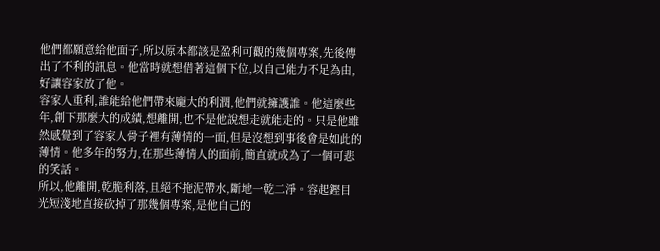他們都願意給他面子,所以原本都該是盈利可觀的幾個專案,先後傳出了不利的訊息。他當時就想借著這個下位,以自己能力不足為由,好讓容家放了他。
容家人重利,誰能給他們帶來龐大的利潤,他們就擁護誰。他這麼些年,創下那麼大的成績,想離開,也不是他說想走就能走的。只是他雖然感覺到了容家人骨子裡有薄情的一面,但是沒想到事後會是如此的薄情。他多年的努力,在那些薄情人的面前,簡直就成為了一個可悲的笑話。
所以,他離開,乾脆利落,且絕不拖泥帶水,斷地一乾二淨。容起鏗目光短淺地直接砍掉了那幾個專案,是他自己的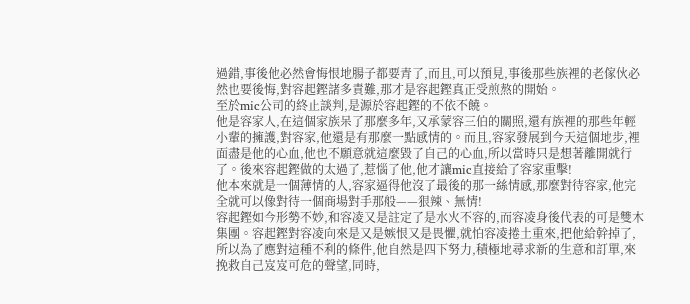過錯,事後他必然會悔恨地腸子都要青了,而且,可以預見,事後那些族裡的老傢伙必然也要後悔,對容起鏗諸多責難,那才是容起鏗真正受煎熬的開始。
至於mic公司的終止談判,是源於容起鏗的不依不饒。
他是容家人,在這個家族呆了那麼多年,又承蒙容三伯的關照,還有族裡的那些年輕小輩的擁護,對容家,他還是有那麼一點感情的。而且,容家發展到今天這個地步,裡面盡是他的心血,他也不願意就這麼毀了自己的心血,所以當時只是想著離開就行了。後來容起鏗做的太過了,惹惱了他,他才讓mic直接給了容家重擊!
他本來就是一個薄情的人,容家逼得他沒了最後的那一絲情感,那麼對待容家,他完全就可以像對待一個商場對手那般——狠辣、無情!
容起鏗如今形勢不妙,和容凌又是註定了是水火不容的,而容凌身後代表的可是雙木集團。容起鏗對容凌向來是又是嫉恨又是畏懼,就怕容凌捲土重來,把他給幹掉了,所以為了應對這種不利的條件,他自然是四下努力,積極地尋求新的生意和訂單,來挽救自己岌岌可危的聲望,同時,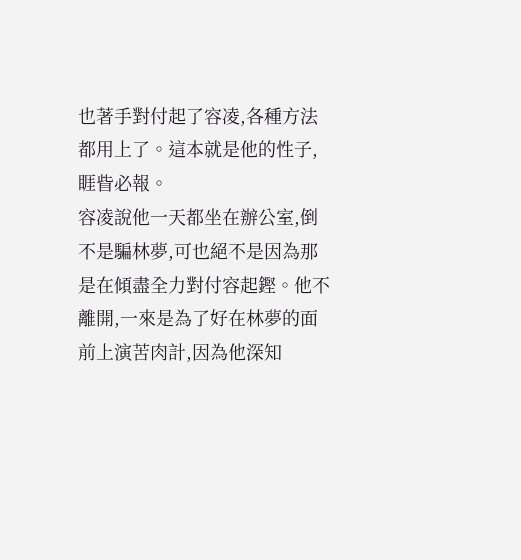也著手對付起了容凌,各種方法都用上了。這本就是他的性子,睚眥必報。
容凌說他一天都坐在辦公室,倒不是騙林夢,可也絕不是因為那是在傾盡全力對付容起鏗。他不離開,一來是為了好在林夢的面前上演苦肉計,因為他深知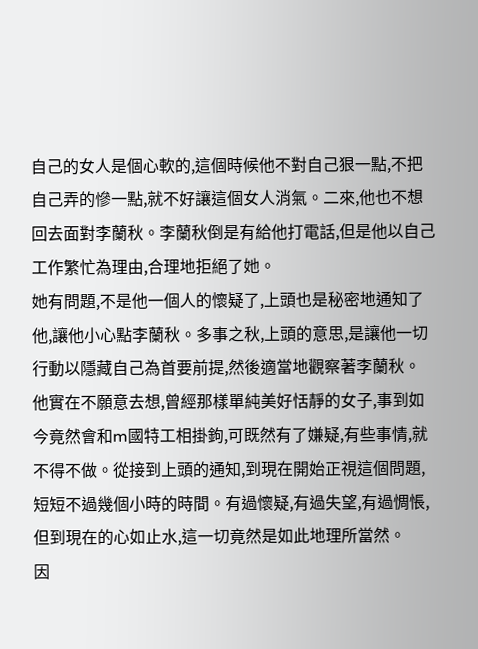自己的女人是個心軟的,這個時候他不對自己狠一點,不把自己弄的慘一點,就不好讓這個女人消氣。二來,他也不想回去面對李蘭秋。李蘭秋倒是有給他打電話,但是他以自己工作繁忙為理由,合理地拒絕了她。
她有問題,不是他一個人的懷疑了,上頭也是秘密地通知了他,讓他小心點李蘭秋。多事之秋,上頭的意思,是讓他一切行動以隱藏自己為首要前提,然後適當地觀察著李蘭秋。
他實在不願意去想,曾經那樣單純美好恬靜的女子,事到如今竟然會和m國特工相掛鉤,可既然有了嫌疑,有些事情,就不得不做。從接到上頭的通知,到現在開始正視這個問題,短短不過幾個小時的時間。有過懷疑,有過失望,有過惆悵,但到現在的心如止水,這一切竟然是如此地理所當然。
因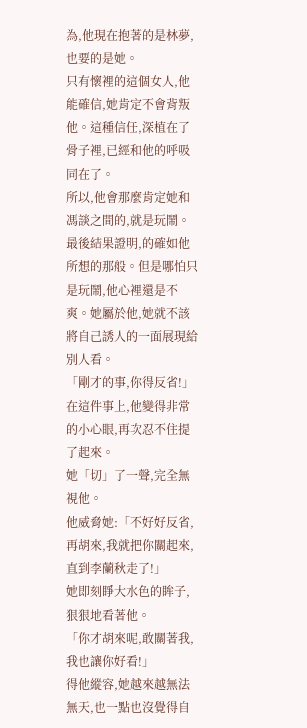為,他現在抱著的是林夢,也要的是她。
只有懷裡的這個女人,他能確信,她肯定不會背叛他。這種信任,深植在了骨子裡,已經和他的呼吸同在了。
所以,他會那麼肯定她和馮談之間的,就是玩鬧。最後結果證明,的確如他所想的那般。但是哪怕只是玩鬧,他心裡還是不爽。她屬於他,她就不該將自己誘人的一面展現給別人看。
「剛才的事,你得反省!」
在這件事上,他變得非常的小心眼,再次忍不住提了起來。
她「切」了一聲,完全無視他。
他威脅她:「不好好反省,再胡來,我就把你關起來,直到李蘭秋走了!」
她即刻睜大水色的眸子,狠狠地看著他。
「你才胡來呢,敢關著我,我也讓你好看!」
得他縱容,她越來越無法無天,也一點也沒覺得自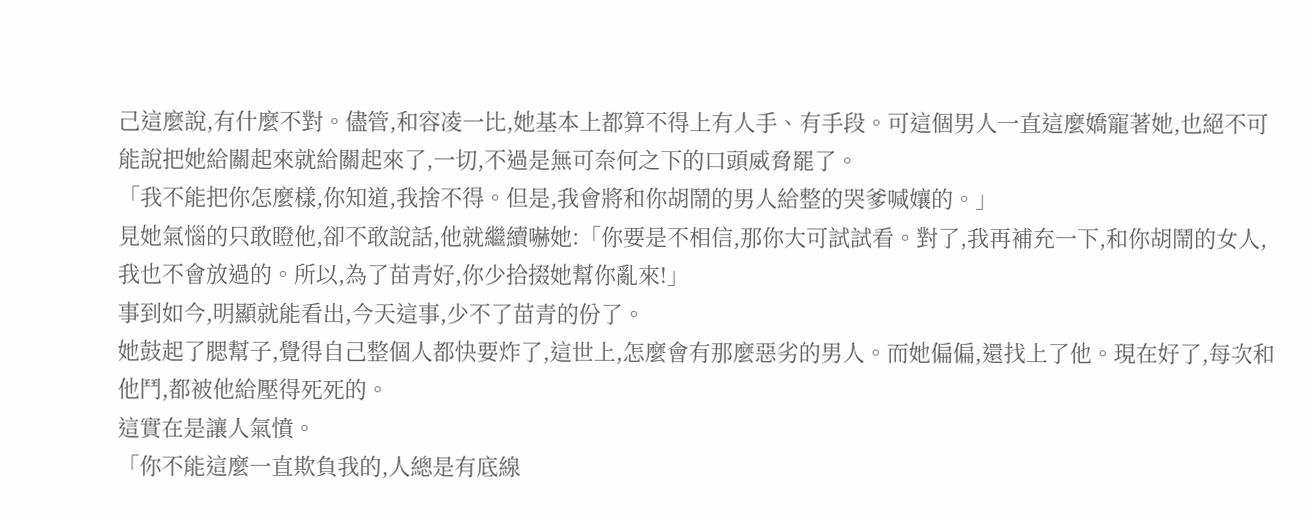己這麼說,有什麼不對。儘管,和容凌一比,她基本上都算不得上有人手、有手段。可這個男人一直這麼嬌寵著她,也絕不可能說把她給關起來就給關起來了,一切,不過是無可奈何之下的口頭威脅罷了。
「我不能把你怎麼樣,你知道,我捨不得。但是,我會將和你胡鬧的男人給整的哭爹喊孃的。」
見她氣惱的只敢瞪他,卻不敢說話,他就繼續嚇她:「你要是不相信,那你大可試試看。對了,我再補充一下,和你胡鬧的女人,我也不會放過的。所以,為了苗青好,你少拾掇她幫你亂來!」
事到如今,明顯就能看出,今天這事,少不了苗青的份了。
她鼓起了腮幫子,覺得自己整個人都快要炸了,這世上,怎麼會有那麼惡劣的男人。而她偏偏,還找上了他。現在好了,每次和他鬥,都被他給壓得死死的。
這實在是讓人氣憤。
「你不能這麼一直欺負我的,人總是有底線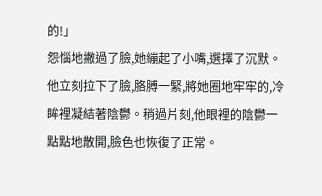的!」
怨惱地撇過了臉,她繃起了小嘴,選擇了沉默。
他立刻拉下了臉,胳膊一緊,將她圈地牢牢的,冷眸裡凝結著陰鬱。稍過片刻,他眼裡的陰鬱一點點地散開,臉色也恢復了正常。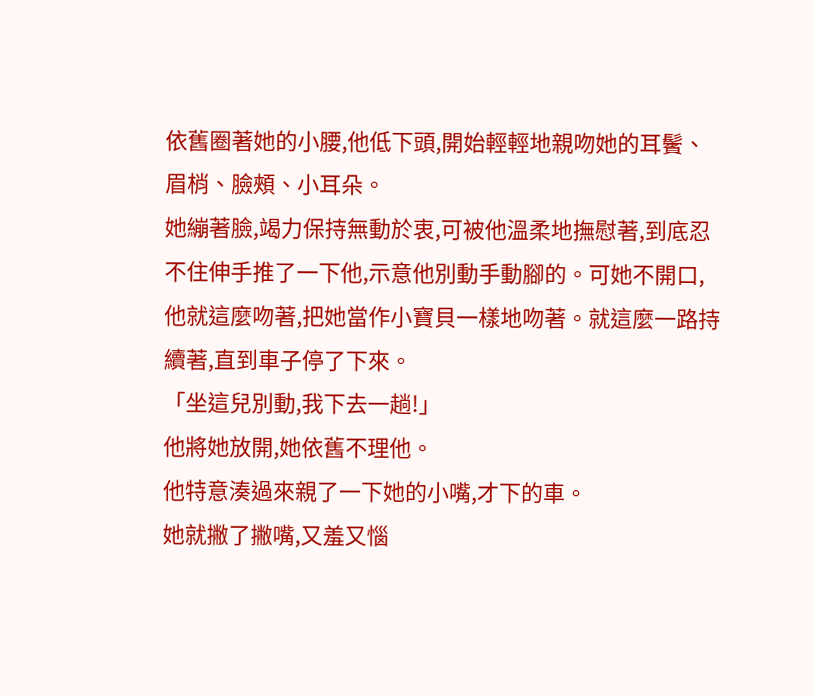依舊圈著她的小腰,他低下頭,開始輕輕地親吻她的耳鬢、眉梢、臉頰、小耳朵。
她繃著臉,竭力保持無動於衷,可被他溫柔地撫慰著,到底忍不住伸手推了一下他,示意他別動手動腳的。可她不開口,他就這麼吻著,把她當作小寶貝一樣地吻著。就這麼一路持續著,直到車子停了下來。
「坐這兒別動,我下去一趟!」
他將她放開,她依舊不理他。
他特意湊過來親了一下她的小嘴,才下的車。
她就撇了撇嘴,又羞又惱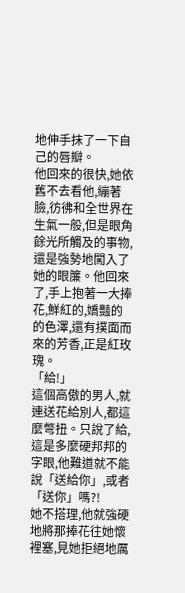地伸手抹了一下自己的唇瓣。
他回來的很快,她依舊不去看他,繃著臉,彷彿和全世界在生氣一般,但是眼角餘光所觸及的事物,還是強勢地闖入了她的眼簾。他回來了,手上抱著一大捧花,鮮紅的,嬌豔的的色澤,還有撲面而來的芳香,正是紅玫瑰。
「給!」
這個高傲的男人,就連送花給別人,都這麼彆扭。只說了給,這是多麼硬邦邦的字眼,他難道就不能說「送給你」,或者「送你」嗎?!
她不搭理,他就強硬地將那捧花往她懷裡塞,見她拒絕地厲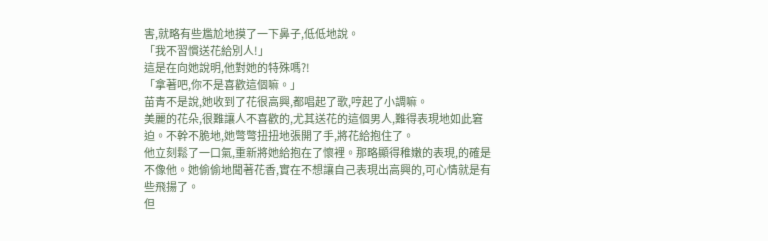害,就略有些尷尬地摸了一下鼻子,低低地說。
「我不習慣送花給別人!」
這是在向她說明,他對她的特殊嗎?!
「拿著吧,你不是喜歡這個嘛。」
苗青不是說,她收到了花很高興,都唱起了歌,哼起了小調嘛。
美麗的花朵,很難讓人不喜歡的,尤其送花的這個男人,難得表現地如此窘迫。不幹不脆地,她彆彆扭扭地張開了手,將花給抱住了。
他立刻鬆了一口氣,重新將她給抱在了懷裡。那略顯得稚嫩的表現,的確是不像他。她偷偷地聞著花香,實在不想讓自己表現出高興的,可心情就是有些飛揚了。
但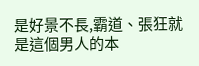是好景不長,霸道、張狂就是這個男人的本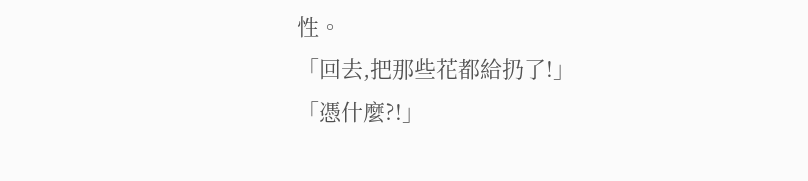性。
「回去,把那些花都給扔了!」
「憑什麼?!」